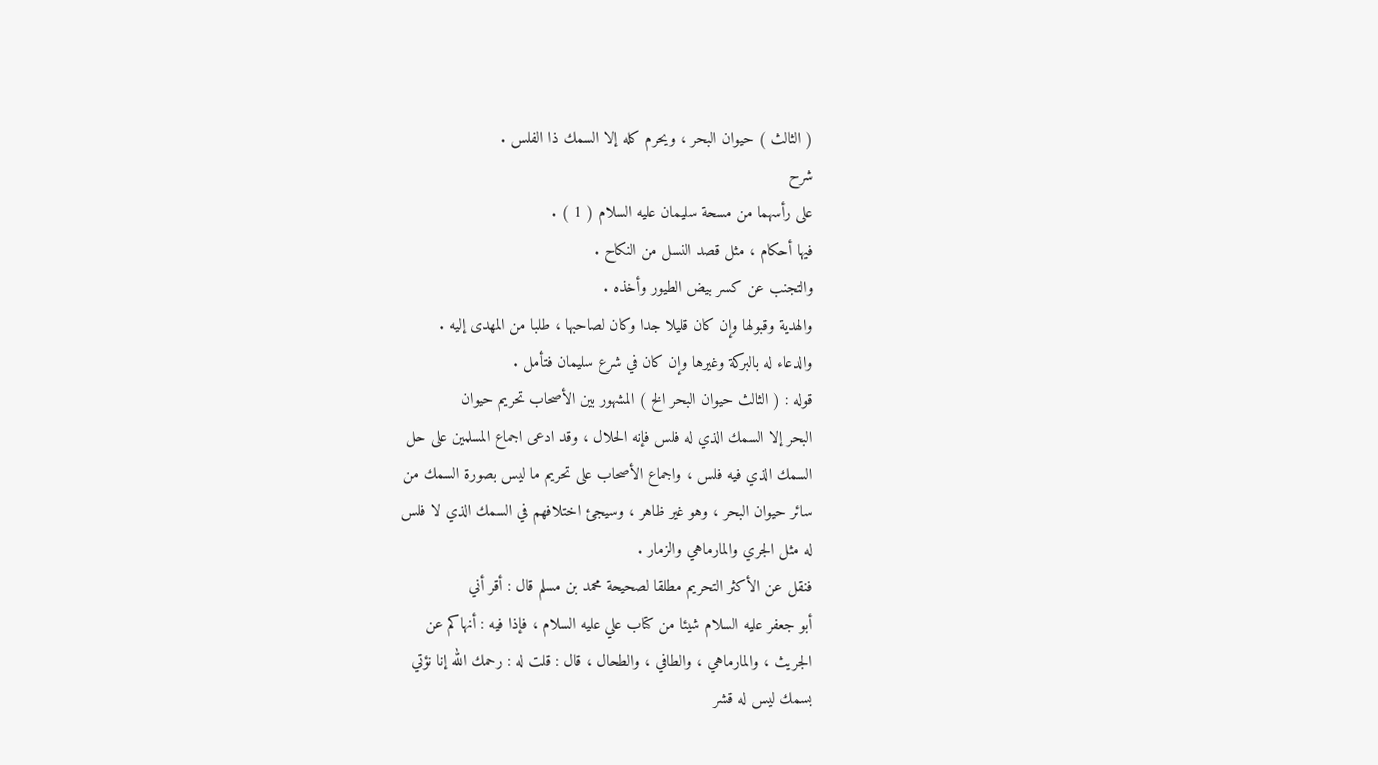( الثالث ) حيوان البحر ، ويحرم كله إلا السمك ذا الفلس .
شرح
على رأسهما من مسحة سليمان عليه السلام ( 1 ) .
فيها أحكام ، مثل قصد النسل من النكاح .
والتجنب عن كسر بيض الطيور وأخذه .
والهدية وقبولها وإن كان قليلا جدا وكان لصاحبها ، طلبا من المهدى إليه .
والدعاء له بالبركة وغيرها وإن كان في شرع سليمان فتأمل .
قوله : ( الثالث حيوان البحر الخ ) المشهور بين الأصحاب تحريم حيوان
البحر إلا السمك الذي له فلس فإنه الحلال ، وقد ادعى اجماع المسلمين على حل
السمك الذي فيه فلس ، واجماع الأصحاب على تحريم ما ليس بصورة السمك من
سائر حيوان البحر ، وهو غير ظاهر ، وسيجئ اختلافهم في السمك الذي لا فلس
له مثل الجري والمارماهي والزمار .
فنقل عن الأكثر التحريم مطلقا لصحيحة محمد بن مسلم قال : أقر أني
أبو جعفر عليه السلام شيئا من كتاب علي عليه السلام ، فإذا فيه : أنهاكم عن
الجريث ، والمارماهي ، والطافي ، والطحال ، قال : قلت له : رحمك الله إنا نؤتي
بسمك ليس له قشر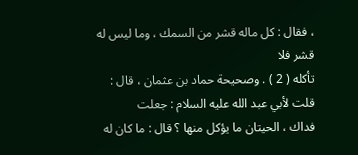، فقال : كل ماله قشر من السمك ، وما ليس له قشر فلا
تأكله ( 2 ) . وصحيحة حماد بن عثمان ، قال : قلت لأبي عبد الله عليه السلام : جعلت
فداك ، الحيتان ما يؤكل منها ؟ قال : ما كان له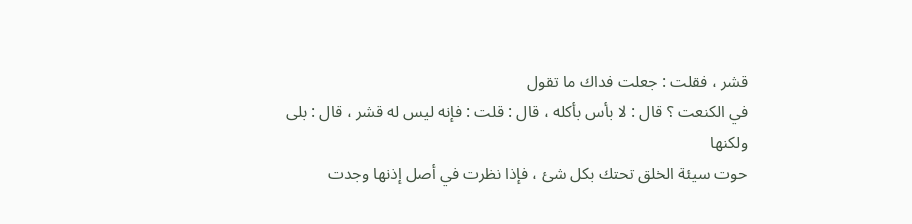قشر ، فقلت : جعلت فداك ما تقول
في الكنعت ؟ قال : لا بأس بأكله ، قال : قلت : فإنه ليس له قشر ، قال : بلى ولكنها
حوت سيئة الخلق تحتك بكل شئ ، فإذا نظرت في أصل إذنها وجدت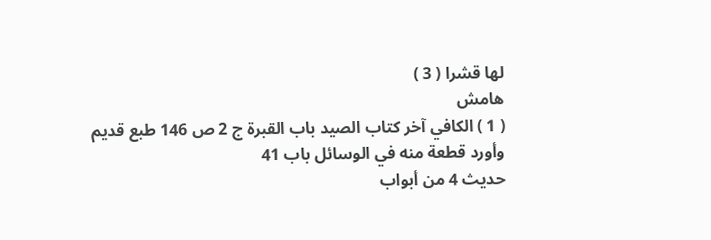لها قشرا ( 3 )
هامش
( 1 ) الكافي آخر كتاب الصيد باب القبرة ج 2 ص 146 طبع قديم وأورد قطعة منه في الوسائل باب 41
حديث 4 من أبواب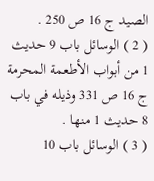الصيد ج 16 ص 250 .
( 2 ) الوسائل باب 9 حديث 1 من أبواب الأطعمة المحرمة ج 16 ص 331 وذيله في باب 8 حديث 1 منها .
( 3 ) الوسائل باب 10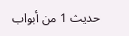حديث 1 من أبواب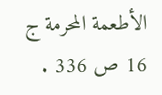الأطعمة المحرمة ج 16 ص 336 .